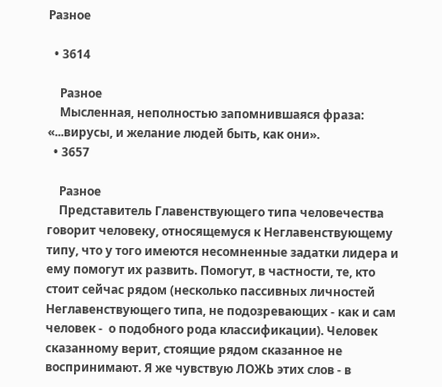Разное

  • 3614

    Разное
    Мысленная, неполностью запомнившаяся фраза: «...вирусы, и желание людей быть, как они».
  • 3657

    Разное
    Представитель Главенствующего типа человечества говорит человеку, относящемуся к Неглавенствующему типу, что у того имеются несомненные задатки лидера и ему помогут их развить. Помогут, в частности, те, кто стоит сейчас рядом (несколько пассивных личностей Неглавенствующего типа, не подозревающих - как и сам человек -  о подобного рода классификации). Человек сказанному верит, стоящие рядом сказанное не воспринимают. Я же чувствую ЛОЖЬ этих слов - в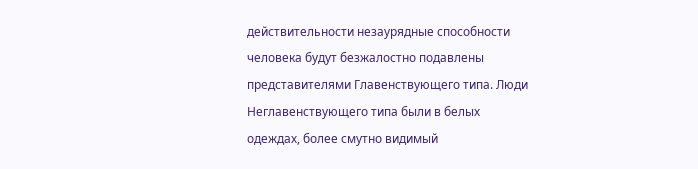действительности незаурядные способности человека будут безжалостно подавлены представителями Главенствующего типа. Люди Неглавенствующего типа были в белых одеждах, более смутно видимый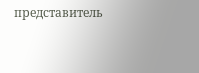представитель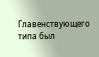Главенствующего типа был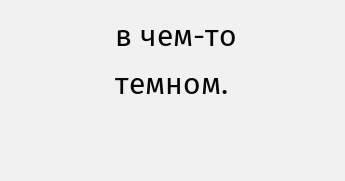в чем-то темном.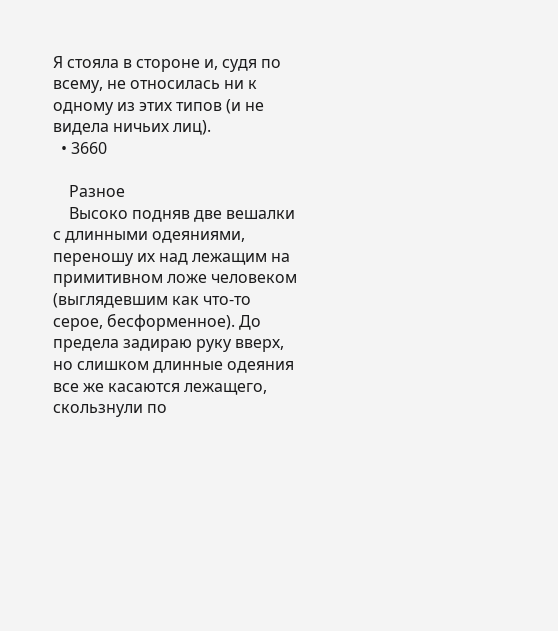Я стояла в стороне и, судя по всему, не относилась ни к одному из этих типов (и не видела ничьих лиц).
  • 3660

    Разное
    Высоко подняв две вешалки с длинными одеяниями, переношу их над лежащим на примитивном ложе человеком (выглядевшим как что-то серое, бесформенное). До предела задираю руку вверх, но слишком длинные одеяния все же касаются лежащего, скользнули по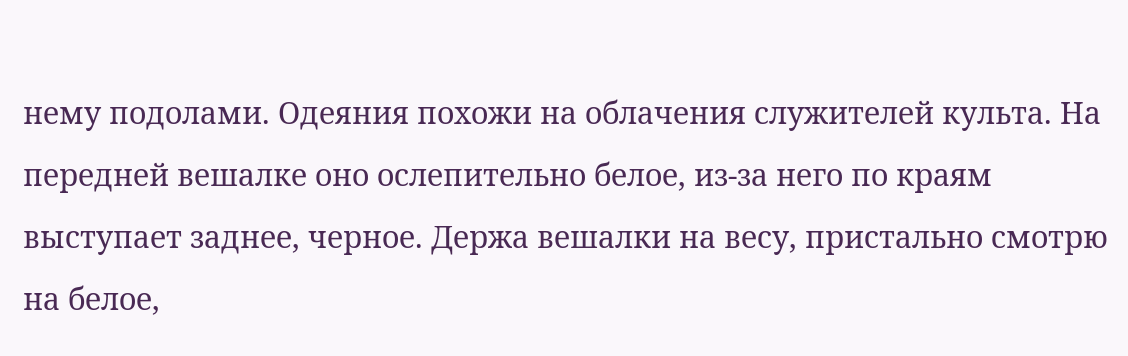нему подолами. Одеяния похожи на облачения служителей культа. На передней вешалке оно ослепительно белое, из-за него по краям выступает заднее, черное. Держа вешалки на весу, пристально смотрю на белое,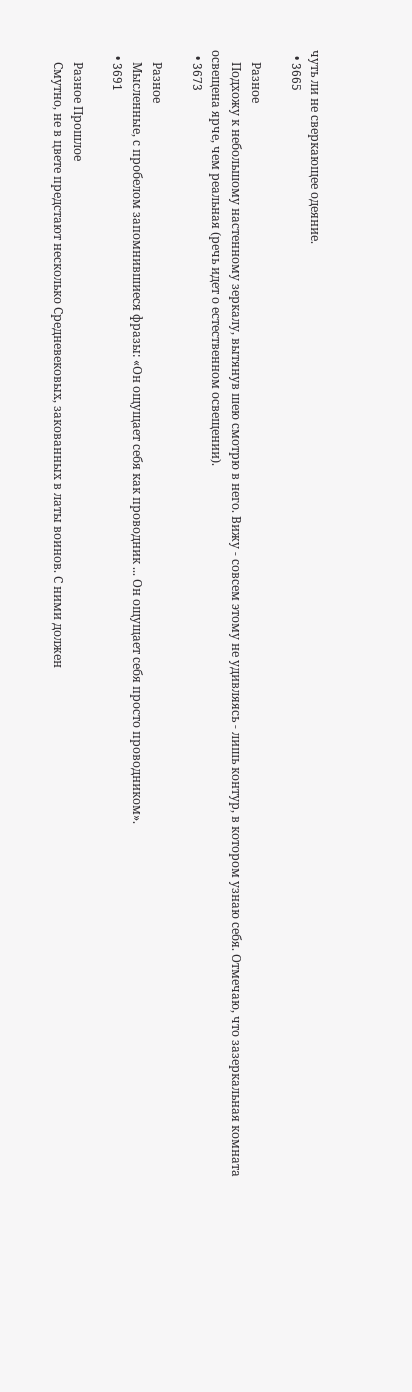чуть ли не сверкающее одеяние.
  • 3665

    Разное
    Подхожу к небольшому настенному зеркалу, вытянув шею смотрю в него. Вижу - совсем этому не удивляясь - лишь контур, в котором узнаю себя. Отмечаю, что зазеркальная комната освещена ярче, чем реальная (речь идет о естественном освещении).
  • 3673

    Разное
    Мысленные, с пробелом запомнившиеся фразы: «Он ощущает себя как проводник ... Он ощущает себя просто проводником».
  • 3691

    Разное Прошлое
    Смутно, не в цвете предстают несколько Средневековых, закованных в латы воинов. С ними должен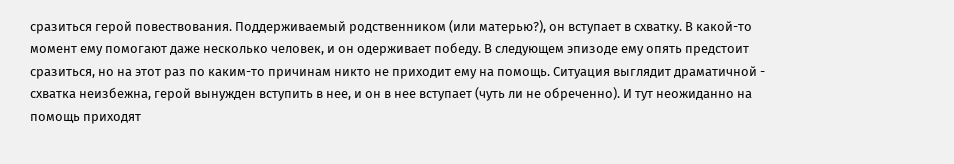сразиться герой повествования. Поддерживаемый родственником (или матерью?), он вступает в схватку. В какой-то момент ему помогают даже несколько человек, и он одерживает победу. В следующем эпизоде ему опять предстоит сразиться, но на этот раз по каким-то причинам никто не приходит ему на помощь. Ситуация выглядит драматичной - схватка неизбежна, герой вынужден вступить в нее, и он в нее вступает (чуть ли не обреченно). И тут неожиданно на помощь приходят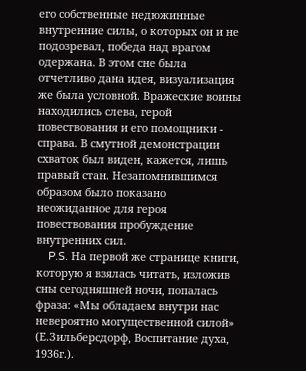его собственные недюжинные внутренние силы, о которых он и не подозревал, победа над врагом одержана. В этом сне была отчетливо дана идея, визуализация же была условной. Вражеские воины находились слева, герой повествования и его помощники - справа. В смутной демонстрации схваток был виден, кажется, лишь правый стан. Незапомнившимся образом было показано неожиданное для героя повествования пробуждение внутренних сил.
    P.S. На первой же странице книги, которую я взялась читать, изложив сны сегодняшней ночи, попалась фраза: «Мы обладаем внутри нас невероятно могущественной силой» (Е.Зильберсдорф, Воспитание духа, 1936г.).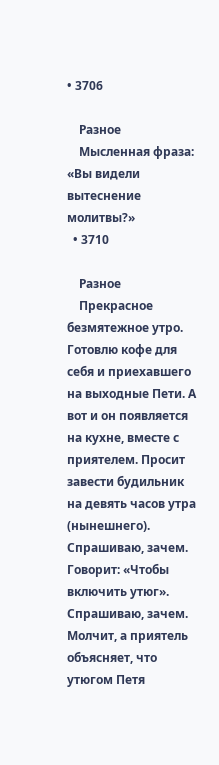• 3706

    Разное
    Мысленная фраза: «Вы видели вытеснение молитвы?»
  • 3710

    Разное
    Прекрасное безмятежное утро. Готовлю кофе для себя и приехавшего на выходные Пети. А вот и он появляется на кухне, вместе с приятелем. Просит завести будильник на девять часов утра (нынешнего). Спрашиваю, зачем. Говорит: «Чтобы включить утюг». Спрашиваю, зачем. Молчит, а приятель объясняет, что утюгом Петя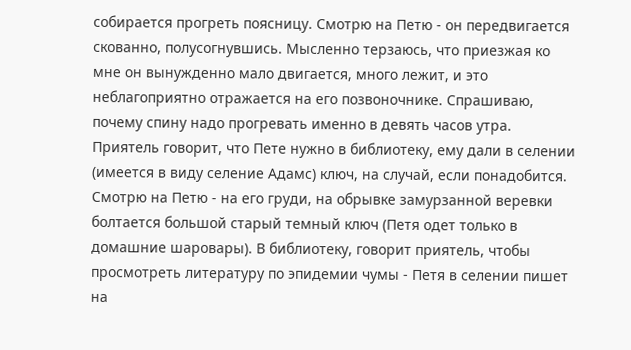собирается прогреть поясницу. Смотрю на Петю - он передвигается скованно, полусогнувшись. Мысленно терзаюсь, что приезжая ко мне он вынужденно мало двигается, много лежит, и это неблагоприятно отражается на его позвоночнике. Спрашиваю, почему спину надо прогревать именно в девять часов утра. Приятель говорит, что Пете нужно в библиотеку, ему дали в селении (имеется в виду селение Адамс) ключ, на случай, если понадобится. Смотрю на Петю - на его груди, на обрывке замурзанной веревки болтается большой старый темный ключ (Петя одет только в домашние шаровары). В библиотеку, говорит приятель, чтобы просмотреть литературу по эпидемии чумы - Петя в селении пишет на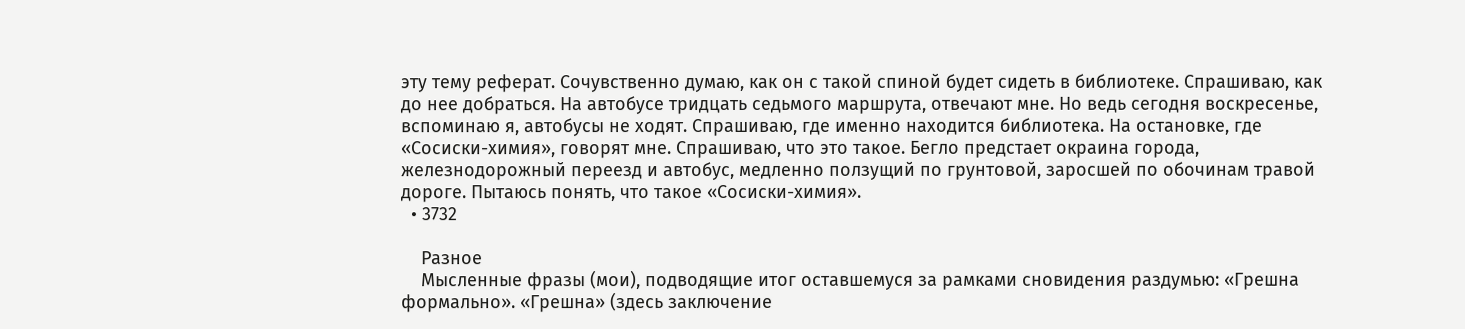эту тему реферат. Сочувственно думаю, как он с такой спиной будет сидеть в библиотеке. Спрашиваю, как до нее добраться. На автобусе тридцать седьмого маршрута, отвечают мне. Но ведь сегодня воскресенье, вспоминаю я, автобусы не ходят. Спрашиваю, где именно находится библиотека. На остановке, где «Сосиски-химия», говорят мне. Спрашиваю, что это такое. Бегло предстает окраина города, железнодорожный переезд и автобус, медленно ползущий по грунтовой, заросшей по обочинам травой дороге. Пытаюсь понять, что такое «Сосиски-химия».
  • 3732

    Разное
    Мысленные фразы (мои), подводящие итог оставшемуся за рамками сновидения раздумью: «Грешна формально». «Грешна» (здесь заключение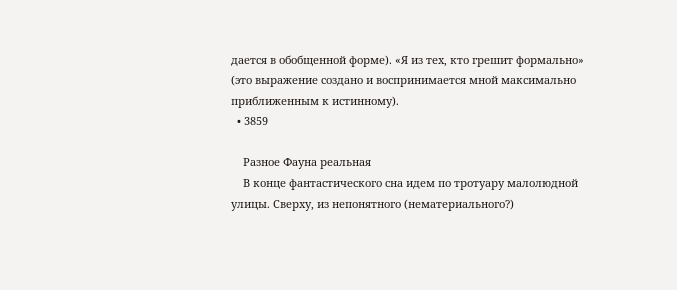дается в обобщенной форме). «Я из тех, кто грешит формально» (это выражение создано и воспринимается мной максимально приближенным к истинному).
  • 3859

    Разное Фауна реальная
    В конце фантастического сна идем по тротуару малолюдной улицы. Сверху, из непонятного (нематериального?)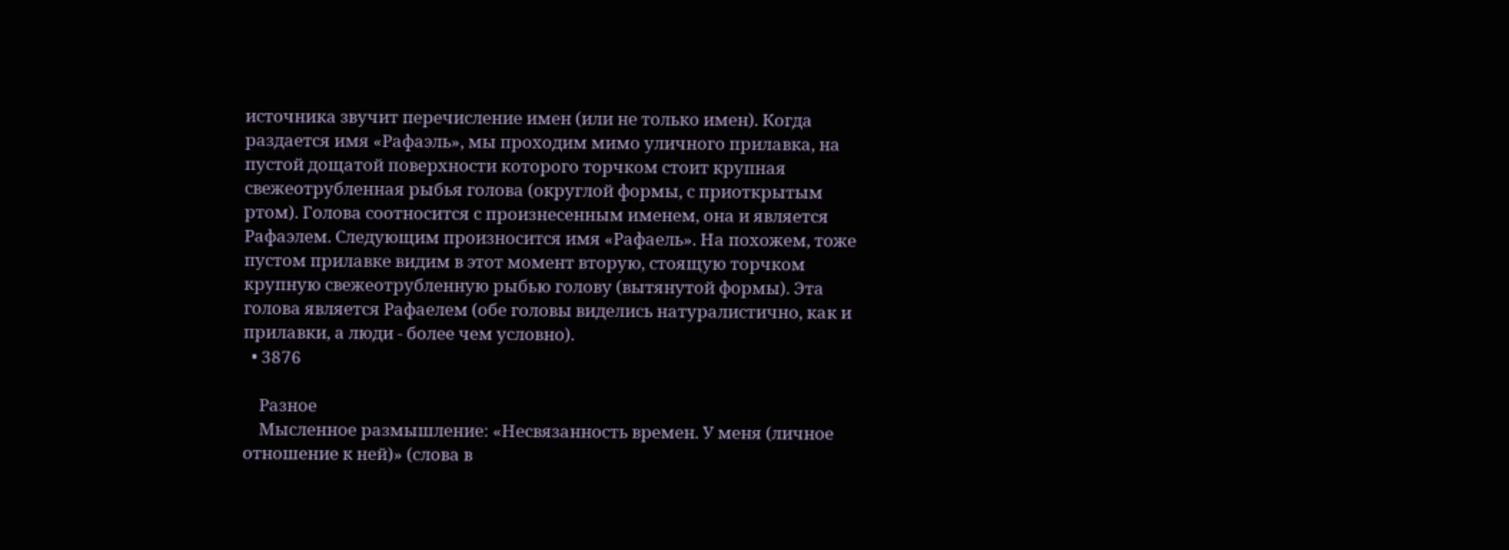источника звучит перечисление имен (или не только имен). Когда раздается имя «Рафаэль», мы проходим мимо уличного прилавка, на пустой дощатой поверхности которого торчком стоит крупная свежеотрубленная рыбья голова (округлой формы, с приоткрытым ртом). Голова соотносится с произнесенным именем, она и является Рафаэлем. Следующим произносится имя «Рафаель». На похожем, тоже пустом прилавке видим в этот момент вторую, стоящую торчком крупную свежеотрубленную рыбью голову (вытянутой формы). Эта голова является Рафаелем (обе головы виделись натуралистично, как и прилавки, а люди - более чем условно).
  • 3876

    Разное
    Мысленное размышление: «Несвязанность времен. У меня (личное отношение к ней)» (слова в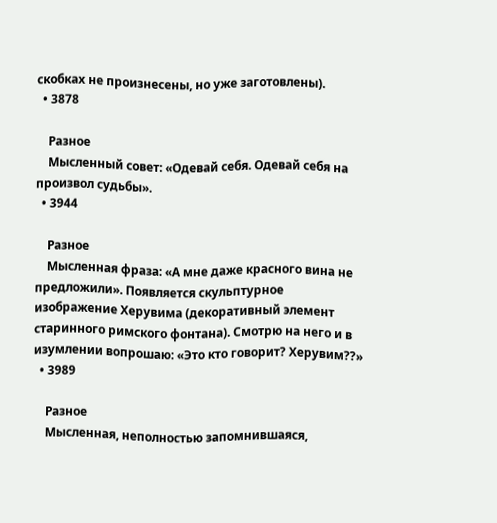скобках не произнесены, но уже заготовлены).
  • 3878

    Разное
    Мысленный совет: «Одевай себя. Одевай себя на произвол судьбы».
  • 3944

    Разное
    Мысленная фраза: «А мне даже красного вина не предложили». Появляется скульптурное изображение Херувима (декоративный элемент старинного римского фонтана). Смотрю на него и в изумлении вопрошаю: «Это кто говорит? Херувим??»
  • 3989

    Разное
    Мысленная, неполностью запомнившаяся,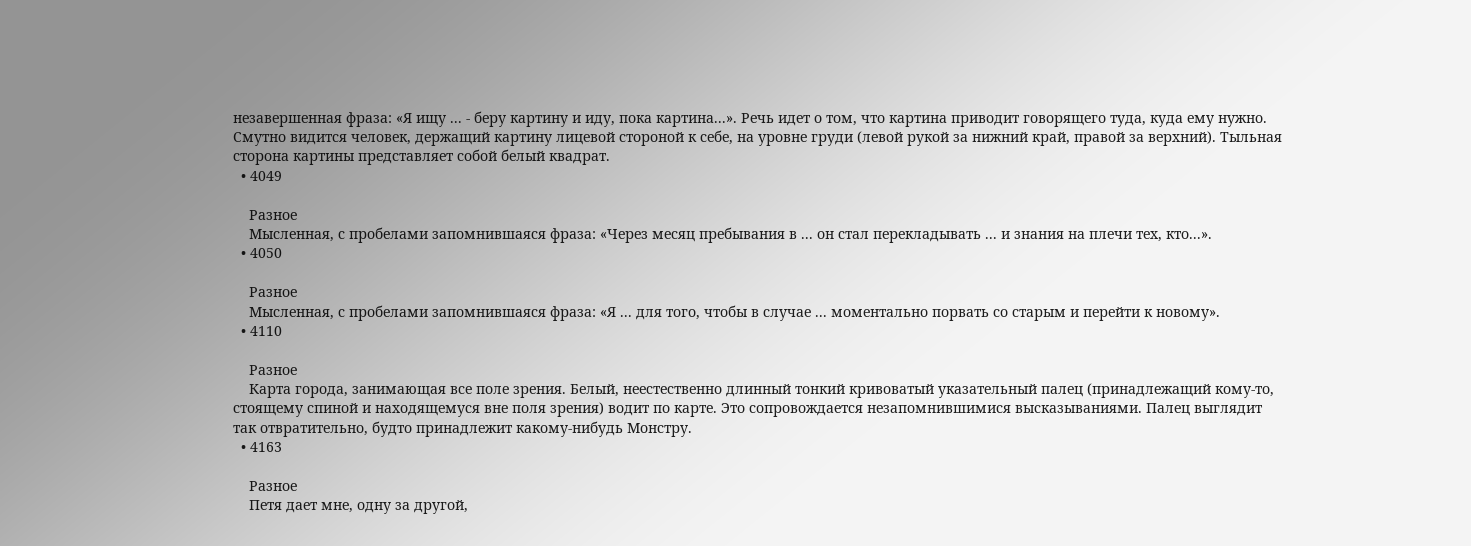незавершенная фраза: «Я ищу ... - беру картину и иду, пока картина...». Речь идет о том, что картина приводит говорящего туда, куда ему нужно. Смутно видится человек, держащий картину лицевой стороной к себе, на уровне груди (левой рукой за нижний край, правой за верхний). Тыльная сторона картины представляет собой белый квадрат.
  • 4049

    Разное
    Мысленная, с пробелами запомнившаяся фраза: «Через месяц пребывания в ... он стал перекладывать ... и знания на плечи тех, кто...».
  • 4050

    Разное
    Мысленная, с пробелами запомнившаяся фраза: «Я ... для того, чтобы в случае ... моментально порвать со старым и перейти к новому».
  • 4110

    Разное
    Карта города, занимающая все поле зрения. Белый, неестественно длинный тонкий кривоватый указательный палец (принадлежащий кому-то, стоящему спиной и находящемуся вне поля зрения) водит по карте. Это сопровождается незапомнившимися высказываниями. Палец выглядит так отвратительно, будто принадлежит какому-нибудь Монстру.
  • 4163

    Разное
    Петя дает мне, одну за другой,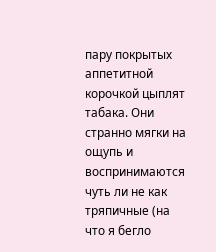пару покрытых аппетитной корочкой цыплят табака. Они странно мягки на ощупь и воспринимаются чуть ли не как тряпичные (на что я бегло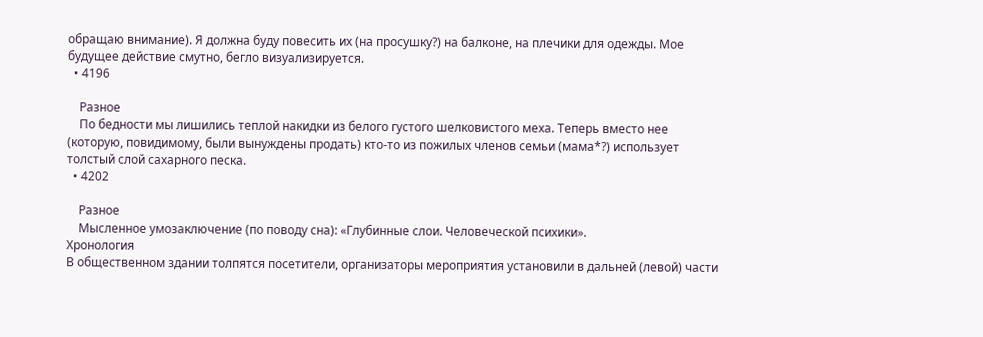обращаю внимание). Я должна буду повесить их (на просушку?) на балконе, на плечики для одежды. Мое будущее действие смутно, бегло визуализируется.
  • 4196

    Разное
    По бедности мы лишились теплой накидки из белого густого шелковистого меха. Теперь вместо нее (которую, повидимому, были вынуждены продать) кто-то из пожилых членов семьи (мама*?) использует толстый слой сахарного песка.
  • 4202

    Разное
    Мысленное умозаключение (по поводу сна): «Глубинные слои. Человеческой психики».
Хронология
В общественном здании толпятся посетители, организаторы мероприятия установили в дальней (левой) части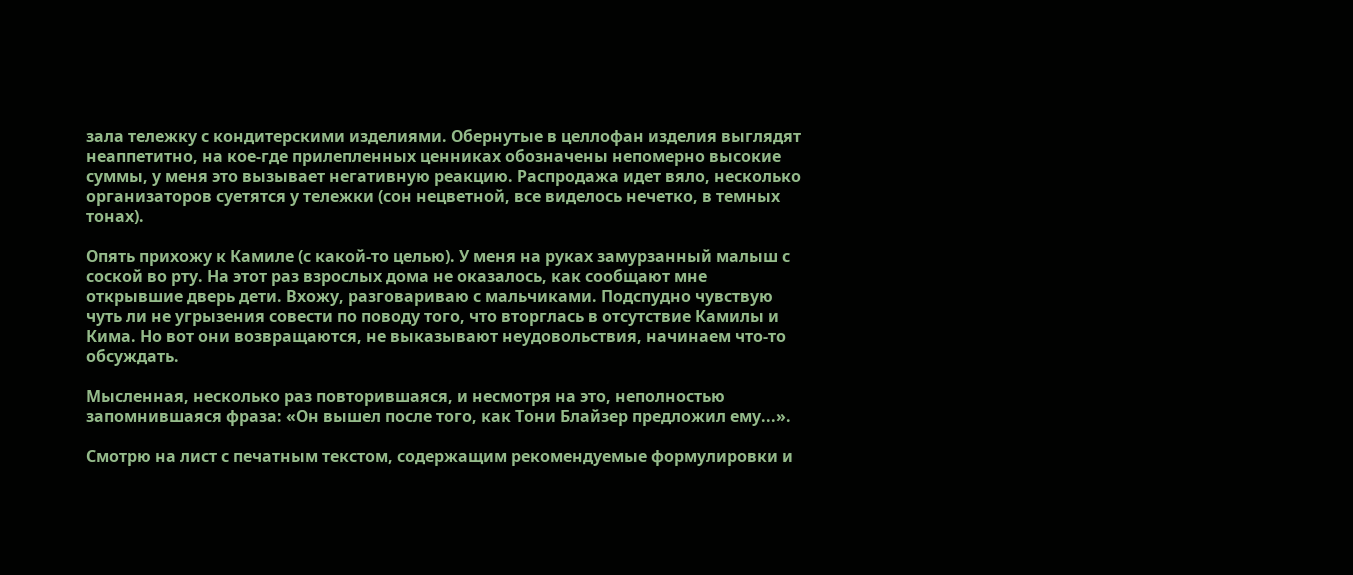зала тележку с кондитерскими изделиями. Обернутые в целлофан изделия выглядят неаппетитно, на кое-где прилепленных ценниках обозначены непомерно высокие суммы, у меня это вызывает негативную реакцию. Распродажа идет вяло, несколько организаторов суетятся у тележки (сон нецветной, все виделось нечетко, в темных тонах).

Опять прихожу к Камиле (с какой-то целью). У меня на руках замурзанный малыш с соской во рту. На этот раз взрослых дома не оказалось, как сообщают мне открывшие дверь дети. Вхожу, разговариваю с мальчиками. Подспудно чувствую чуть ли не угрызения совести по поводу того, что вторглась в отсутствие Камилы и Кима. Но вот они возвращаются, не выказывают неудовольствия, начинаем что-то обсуждать.

Мысленная, несколько раз повторившаяся, и несмотря на это, неполностью запомнившаяся фраза: «Он вышел после того, как Тони Блайзер предложил ему...».

Смотрю на лист с печатным текстом, содержащим рекомендуемые формулировки и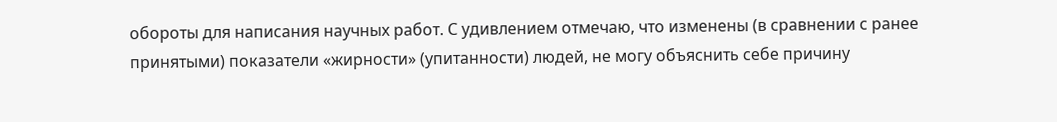обороты для написания научных работ. С удивлением отмечаю, что изменены (в сравнении с ранее принятыми) показатели «жирности» (упитанности) людей, не могу объяснить себе причину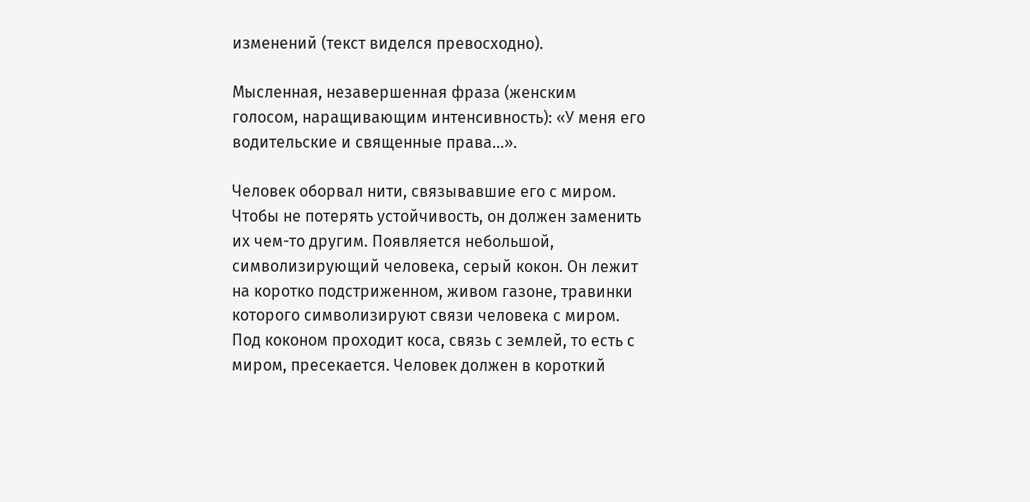изменений (текст виделся превосходно).

Мысленная, незавершенная фраза (женским голосом, наращивающим интенсивность): «У меня его водительские и священные права...».

Человек оборвал нити, связывавшие его с миром. Чтобы не потерять устойчивость, он должен заменить их чем-то другим. Появляется небольшой, символизирующий человека, серый кокон. Он лежит на коротко подстриженном, живом газоне, травинки которого символизируют связи человека с миром. Под коконом проходит коса, связь с землей, то есть с миром, пресекается. Человек должен в короткий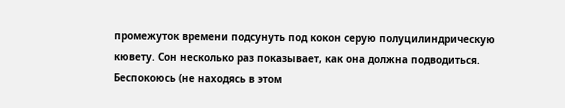промежуток времени подсунуть под кокон серую полуцилиндрическую кювету. Сон несколько раз показывает, как она должна подводиться. Беспокоюсь (не находясь в этом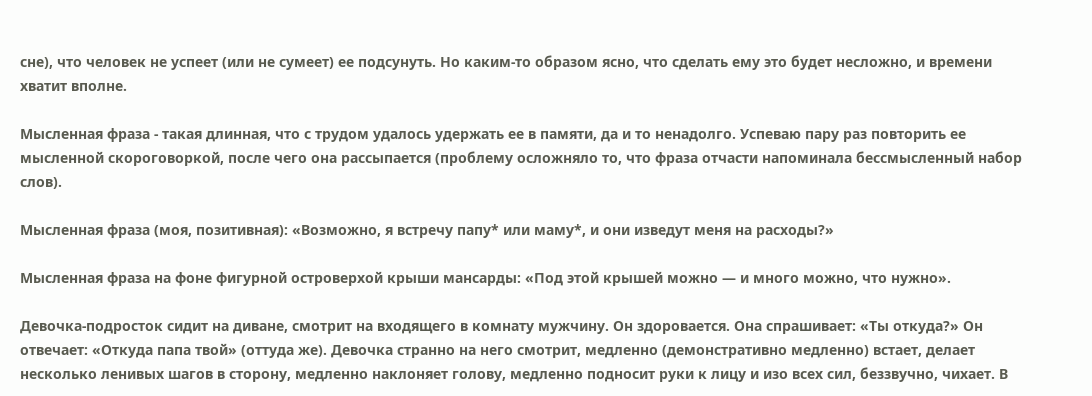сне), что человек не успеет (или не сумеет) ее подсунуть. Но каким-то образом ясно, что сделать ему это будет несложно, и времени хватит вполне.

Мысленная фраза - такая длинная, что с трудом удалось удержать ее в памяти, да и то ненадолго. Успеваю пару раз повторить ее мысленной скороговоркой, после чего она рассыпается (проблему осложняло то, что фраза отчасти напоминала бессмысленный набор слов).

Мысленная фраза (моя, позитивная): «Возможно, я встречу папу* или маму*, и они изведут меня на расходы?»

Мысленная фраза на фоне фигурной островерхой крыши мансарды: «Под этой крышей можно — и много можно, что нужно».

Девочка-подросток сидит на диване, смотрит на входящего в комнату мужчину. Он здоровается. Она спрашивает: «Ты откуда?» Он отвечает: «Откуда папа твой» (оттуда же). Девочка странно на него смотрит, медленно (демонстративно медленно) встает, делает несколько ленивых шагов в сторону, медленно наклоняет голову, медленно подносит руки к лицу и изо всех сил, беззвучно, чихает. В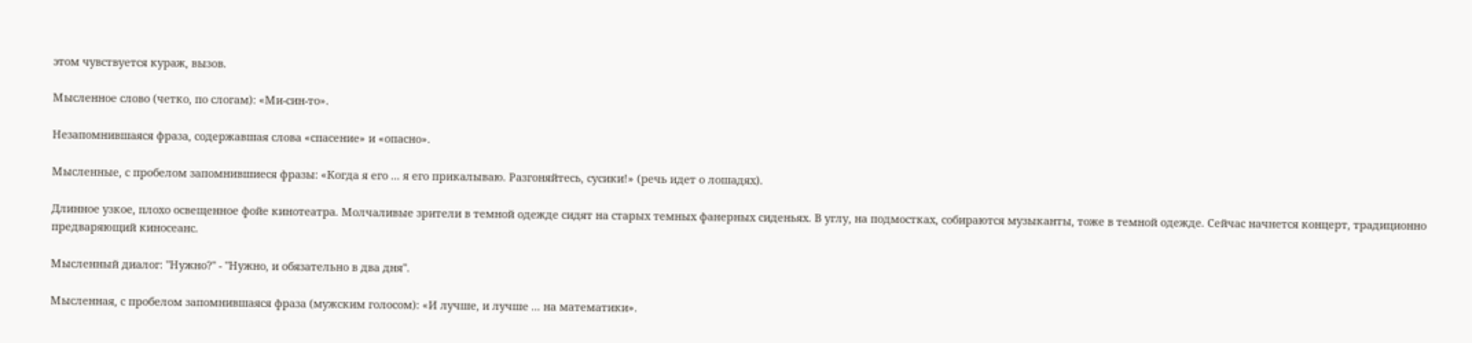этом чувствуется кураж, вызов.

Мысленное слово (четко, по слогам): «Ми-син-то».

Незапомнившаяся фраза, содержавшая слова «спасение» и «опасно».

Мысленные, с пробелом запомнившиеся фразы: «Когда я его ... я его прикалываю. Разгоняйтесь, сусики!» (речь идет о лошадях).

Длинное узкое, плохо освещенное фойе кинотеатра. Молчаливые зрители в темной одежде сидят на старых темных фанерных сиденьях. В углу, на подмостках, собираются музыканты, тоже в темной одежде. Сейчас начнется концерт, традиционно предваряющий киносеанс.

Мысленный диалог: "Нужно?" - "Нужно, и обязательно в два дня".

Мысленная, с пробелом запомнившаяся фраза (мужским голосом): «И лучше, и лучше ... на математики».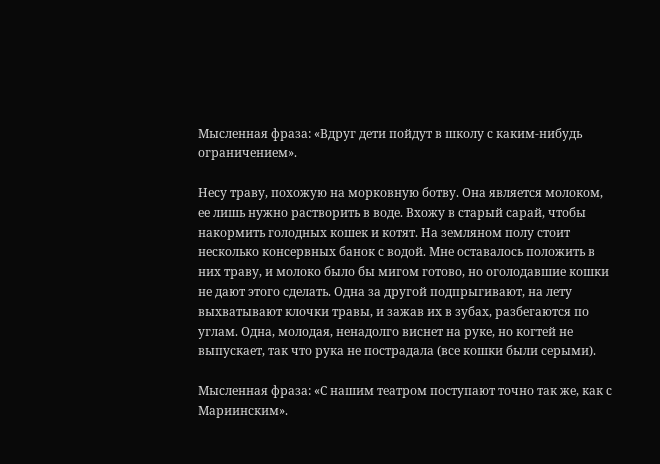Мысленная фраза: «Вдруг дети пойдут в школу с каким-нибудь ограничением».

Несу траву, похожую на морковную ботву. Она является молоком, ее лишь нужно растворить в воде. Вхожу в старый сарай, чтобы накормить голодных кошек и котят. На земляном полу стоит несколько консервных банок с водой. Мне оставалось положить в них траву, и молоко было бы мигом готово, но оголодавшие кошки не дают этого сделать. Одна за другой подпрыгивают, на лету выхватывают клочки травы, и зажав их в зубах, разбегаются по углам. Одна, молодая, ненадолго виснет на руке, но когтей не выпускает, так что рука не пострадала (все кошки были серыми).

Мысленная фраза: «С нашим театром поступают точно так же, как с Мариинским».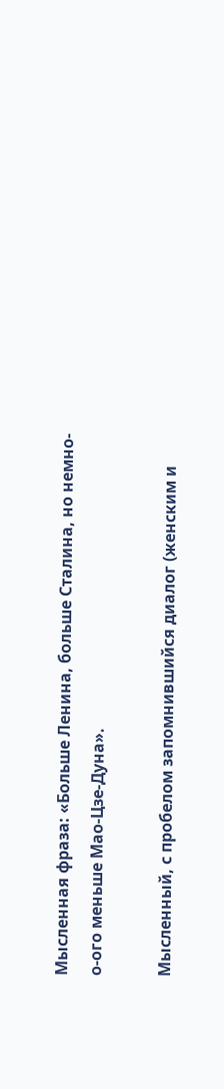Мысленная фраза: «Больше Ленина, больше Сталина, но немно-о-ого меньше Мао-Цзе-Дуна».

Мысленный, с пробелом запомнившийся диалог (женским и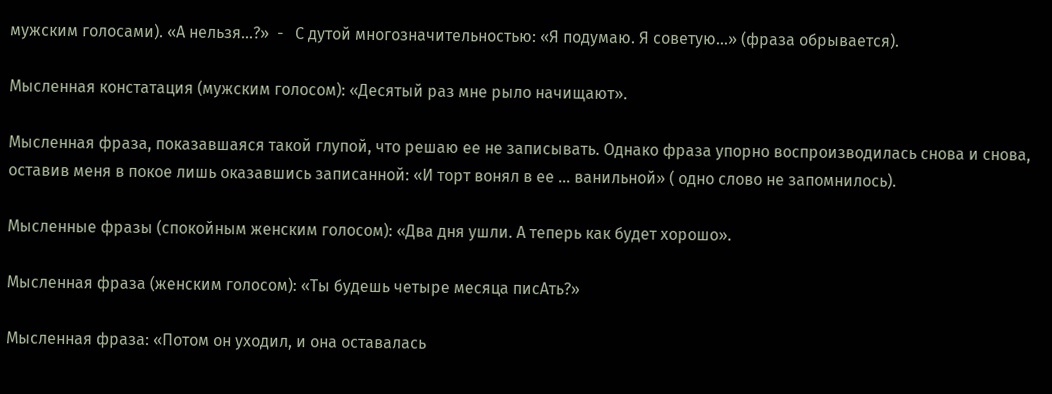мужским голосами). «А нельзя...?»  -   С дутой многозначительностью: «Я подумаю. Я советую...» (фраза обрывается).

Мысленная констатация (мужским голосом): «Десятый раз мне рыло начищают».

Мысленная фраза, показавшаяся такой глупой, что решаю ее не записывать. Однако фраза упорно воспроизводилась снова и снова, оставив меня в покое лишь оказавшись записанной: «И торт вонял в ее ... ванильной» ( одно слово не запомнилось).

Мысленные фразы (спокойным женским голосом): «Два дня ушли. А теперь как будет хорошо».

Мысленная фраза (женским голосом): «Ты будешь четыре месяца писАть?»

Мысленная фраза: «Потом он уходил, и она оставалась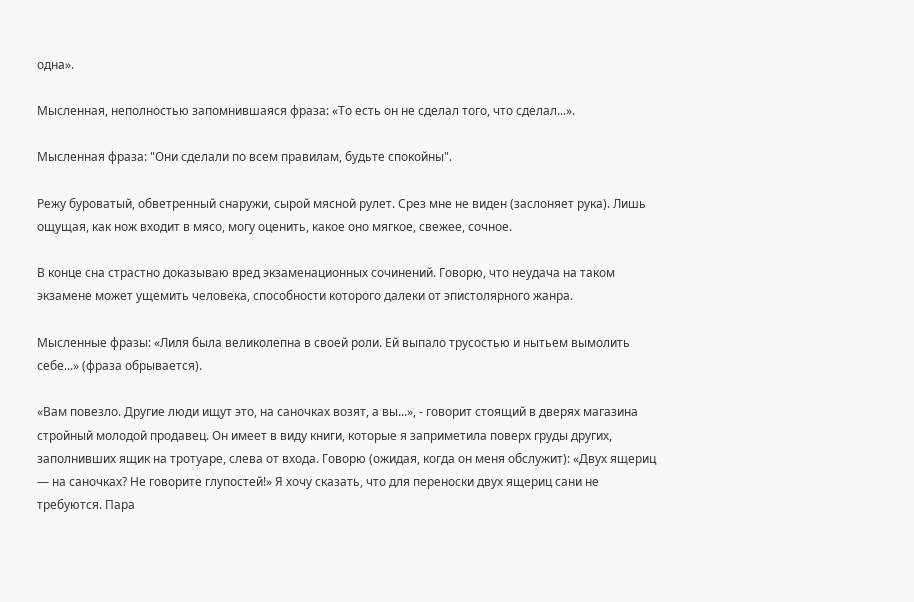одна».

Мысленная, неполностью запомнившаяся фраза: «То есть он не сделал того, что сделал...».

Мысленная фраза: "Они сделали по всем правилам, будьте спокойны".

Режу буроватый, обветренный снаружи, сырой мясной рулет. Срез мне не виден (заслоняет рука). Лишь ощущая, как нож входит в мясо, могу оценить, какое оно мягкое, свежее, сочное.

В конце сна страстно доказываю вред экзаменационных сочинений. Говорю, что неудача на таком экзамене может ущемить человека, способности которого далеки от эпистолярного жанра.

Мысленные фразы: «Лиля была великолепна в своей роли. Ей выпало трусостью и нытьем вымолить себе...» (фраза обрывается).

«Вам повезло. Другие люди ищут это, на саночках возят, а вы...», - говорит стоящий в дверях магазина стройный молодой продавец. Он имеет в виду книги, которые я заприметила поверх груды других, заполнивших ящик на тротуаре, слева от входа. Говорю (ожидая, когда он меня обслужит): «Двух ящериц — на саночках? Не говорите глупостей!» Я хочу сказать, что для переноски двух ящериц сани не требуются. Пара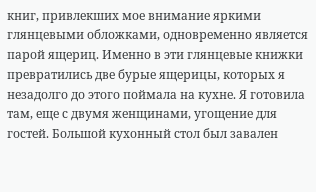книг, привлекших мое внимание яркими глянцевыми обложками, одновременно является парой ящериц. Именно в эти глянцевые книжки превратились две бурые ящерицы, которых я незадолго до этого поймала на кухне. Я готовила там, еще с двумя женщинами, угощение для гостей. Большой кухонный стол был завален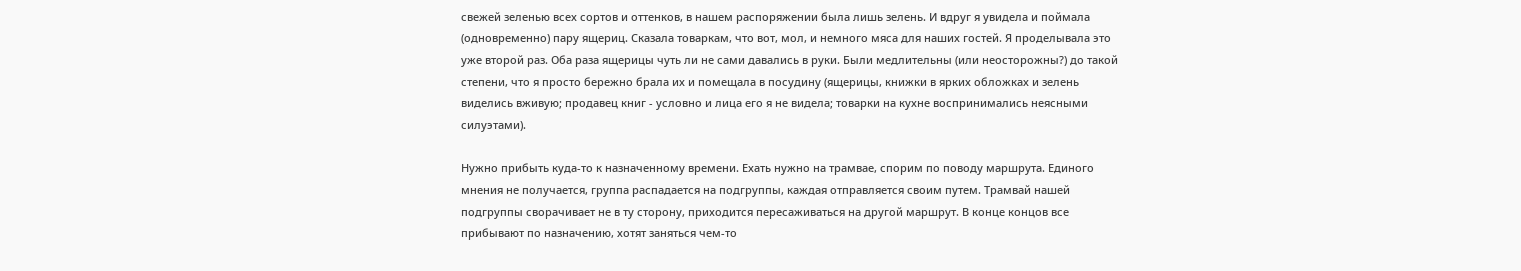свежей зеленью всех сортов и оттенков, в нашем распоряжении была лишь зелень. И вдруг я увидела и поймала (одновременно) пару ящериц. Сказала товаркам, что вот, мол, и немного мяса для наших гостей. Я проделывала это уже второй раз. Оба раза ящерицы чуть ли не сами давались в руки. Были медлительны (или неосторожны?) до такой степени, что я просто бережно брала их и помещала в посудину (ящерицы, книжки в ярких обложках и зелень виделись вживую; продавец книг - условно и лица его я не видела; товарки на кухне воспринимались неясными силуэтами).

Нужно прибыть куда-то к назначенному времени. Ехать нужно на трамвае, спорим по поводу маршрута. Единого мнения не получается, группа распадается на подгруппы, каждая отправляется своим путем. Трамвай нашей подгруппы сворачивает не в ту сторону, приходится пересаживаться на другой маршрут. В конце концов все прибывают по назначению, хотят заняться чем-то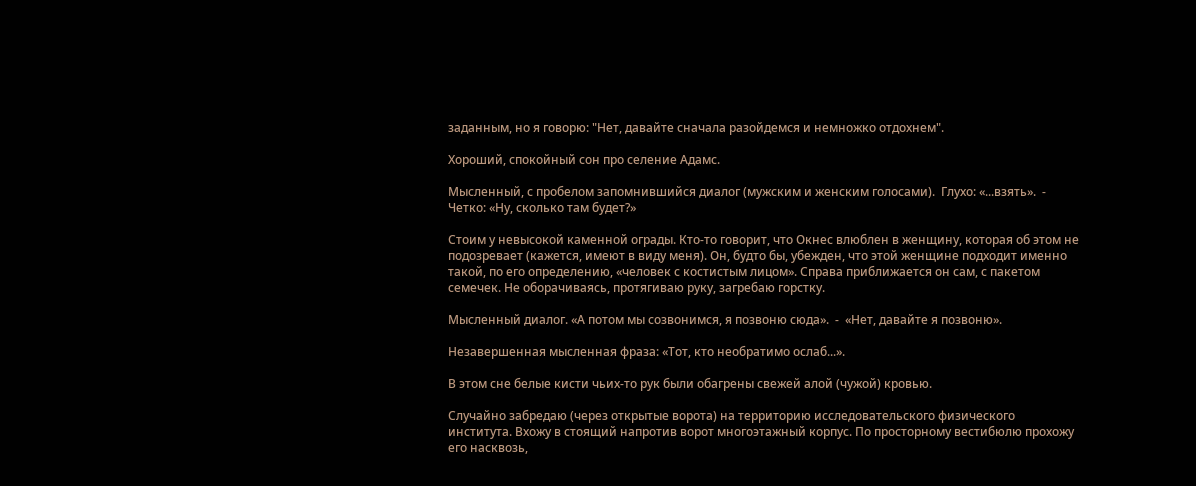заданным, но я говорю: "Нет, давайте сначала разойдемся и немножко отдохнем".

Хороший, спокойный сон про селение Адамс.

Мысленный, с пробелом запомнившийся диалог (мужским и женским голосами).  Глухо: «...взять».  -  Четко: «Ну, сколько там будет?»

Стоим у невысокой каменной ограды. Кто-то говорит, что Окнес влюблен в женщину, которая об этом не подозревает (кажется, имеют в виду меня). Он, будто бы, убежден, что этой женщине подходит именно такой, по его определению, «человек с костистым лицом». Справа приближается он сам, с пакетом семечек. Не оборачиваясь, протягиваю руку, загребаю горстку.

Мысленный диалог. «А потом мы созвонимся, я позвоню сюда».  -  «Нет, давайте я позвоню».

Незавершенная мысленная фраза: «Тот, кто необратимо ослаб...».

В этом сне белые кисти чьих-то рук были обагрены свежей алой (чужой) кровью.

Случайно забредаю (через открытые ворота) на территорию исследовательского физического института. Вхожу в стоящий напротив ворот многоэтажный корпус. По просторному вестибюлю прохожу его насквозь,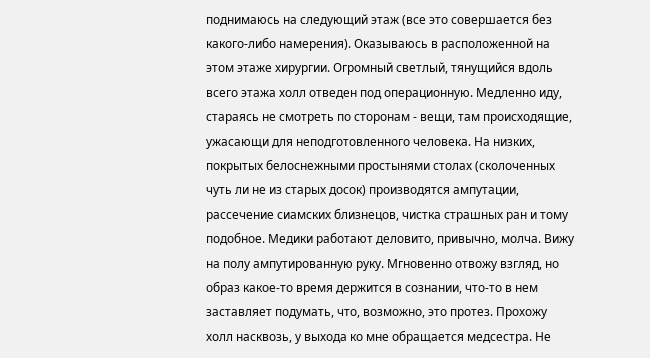поднимаюсь на следующий этаж (все это совершается без какого-либо намерения). Оказываюсь в расположенной на этом этаже хирургии. Огромный светлый, тянущийся вдоль всего этажа холл отведен под операционную. Медленно иду, стараясь не смотреть по сторонам - вещи, там происходящие, ужасающи для неподготовленного человека. На низких, покрытых белоснежными простынями столах (сколоченных чуть ли не из старых досок) производятся ампутации, рассечение сиамских близнецов, чистка страшных ран и тому подобное. Медики работают деловито, привычно, молча. Вижу на полу ампутированную руку. Мгновенно отвожу взгляд, но образ какое-то время держится в сознании, что-то в нем заставляет подумать, что, возможно, это протез. Прохожу холл насквозь, у выхода ко мне обращается медсестра. Не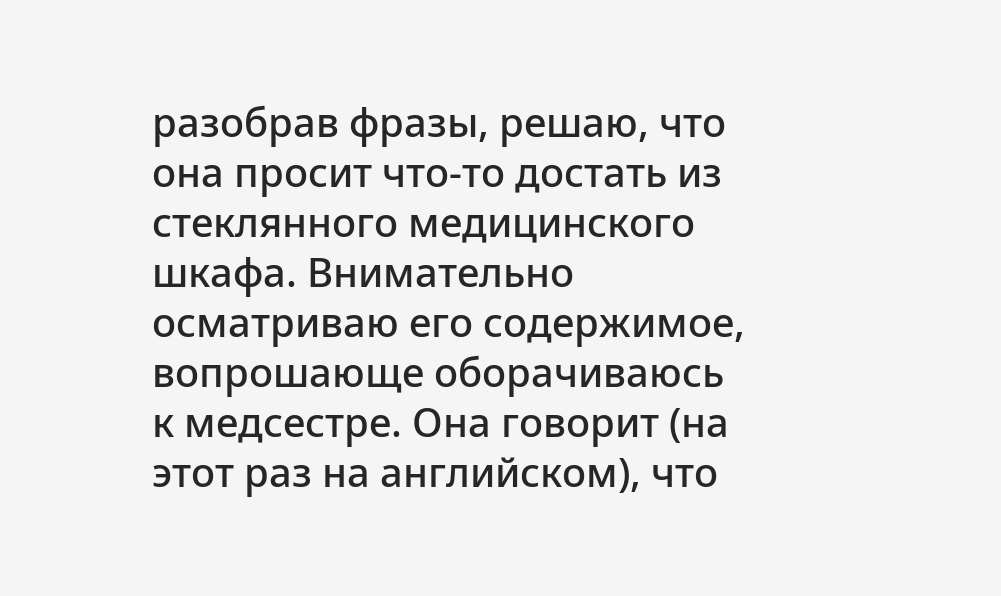разобрав фразы, решаю, что она просит что-то достать из стеклянного медицинского шкафа. Внимательно осматриваю его содержимое, вопрошающе оборачиваюсь к медсестре. Она говорит (на этот раз на английском), что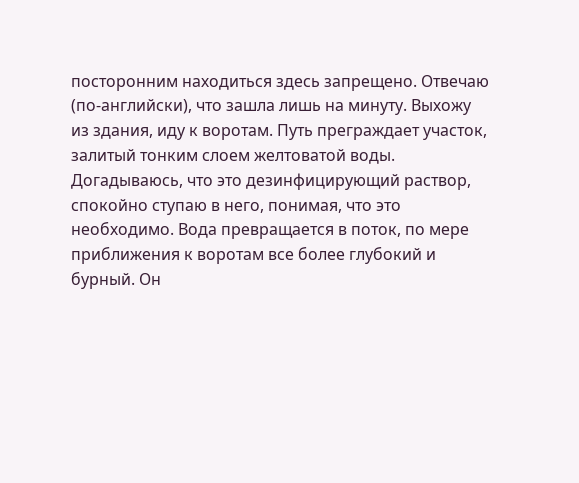посторонним находиться здесь запрещено. Отвечаю (по-английски), что зашла лишь на минуту. Выхожу из здания, иду к воротам. Путь преграждает участок, залитый тонким слоем желтоватой воды. Догадываюсь, что это дезинфицирующий раствор, спокойно ступаю в него, понимая, что это необходимо. Вода превращается в поток, по мере приближения к воротам все более глубокий и бурный. Он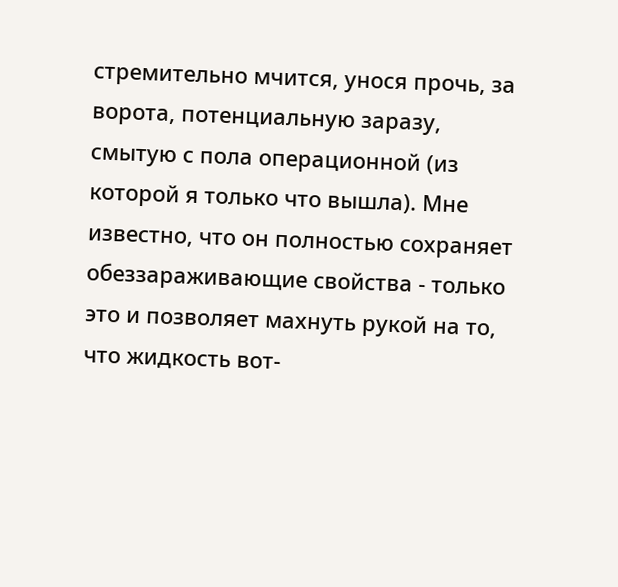стремительно мчится, унося прочь, за ворота, потенциальную заразу, смытую с пола операционной (из которой я только что вышла). Мне известно, что он полностью сохраняет обеззараживающие свойства - только это и позволяет махнуть рукой на то, что жидкость вот-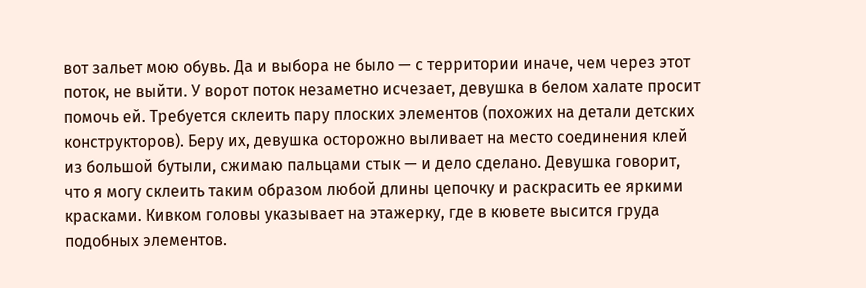вот зальет мою обувь. Да и выбора не было — с территории иначе, чем через этот поток, не выйти. У ворот поток незаметно исчезает, девушка в белом халате просит помочь ей. Требуется склеить пару плоских элементов (похожих на детали детских конструкторов). Беру их, девушка осторожно выливает на место соединения клей из большой бутыли, сжимаю пальцами стык — и дело сделано. Девушка говорит, что я могу склеить таким образом любой длины цепочку и раскрасить ее яркими красками. Кивком головы указывает на этажерку, где в кювете высится груда подобных элементов.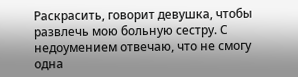Раскрасить, говорит девушка, чтобы развлечь мою больную сестру. С недоумением отвечаю, что не смогу одна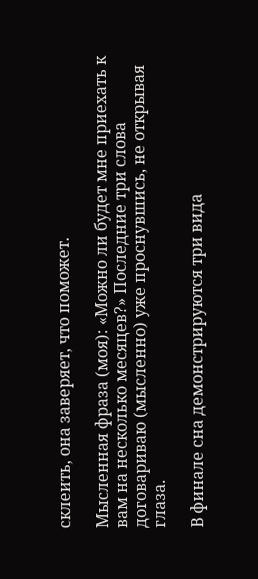склеить, она заверяет, что поможет.

Мысленная фраза (моя): «Можно ли будет мне приехать к вам на несколько месяцев?» Последние три слова договариваю (мысленно) уже проснувшись, не открывая глаза.

В финале сна демонстрируются три вида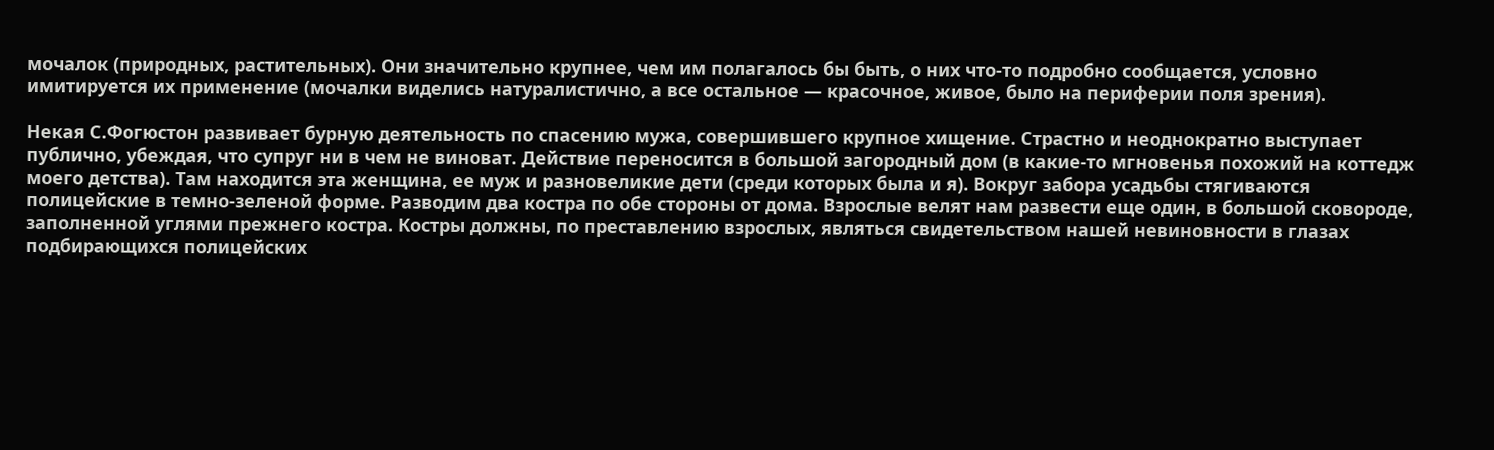мочалок (природных, растительных). Они значительно крупнее, чем им полагалось бы быть, о них что-то подробно сообщается, условно имитируется их применение (мочалки виделись натуралистично, а все остальное — красочное, живое, было на периферии поля зрения).

Некая С.Фогюстон развивает бурную деятельность по спасению мужа, совершившего крупное хищение. Страстно и неоднократно выступает публично, убеждая, что супруг ни в чем не виноват. Действие переносится в большой загородный дом (в какие-то мгновенья похожий на коттедж моего детства). Там находится эта женщина, ее муж и разновеликие дети (среди которых была и я). Вокруг забора усадьбы стягиваются полицейские в темно-зеленой форме. Разводим два костра по обе стороны от дома. Взрослые велят нам развести еще один, в большой сковороде, заполненной углями прежнего костра. Костры должны, по преставлению взрослых, являться свидетельством нашей невиновности в глазах подбирающихся полицейских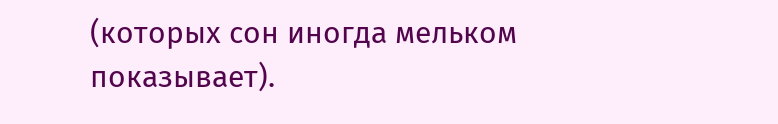(которых сон иногда мельком показывает).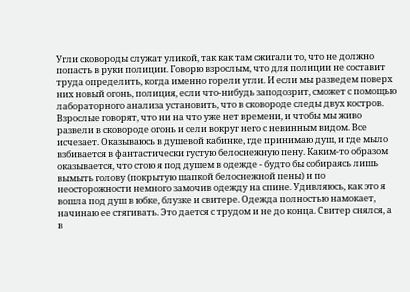Угли сковороды служат уликой, так как там сжигали то, что не должно попасть в руки полиции. Говорю взрослым, что для полиции не составит труда определить, когда именно горели угли. И если мы разведем поверх них новый огонь, полиция, если что-нибудь заподозрит, сможет с помощью лабораторного анализа установить, что в сковороде следы двух костров. Взрослые говорят, что ни на что уже нет времени, и чтобы мы живо развели в сковороде огонь и сели вокруг него с невинным видом. Все исчезает. Оказываюсь в душевой кабинке, где принимаю душ, и где мыло взбивается в фантастически густую белоснежную пену. Каким-то образом оказывается, что стою я под душем в одежде - будто бы собираясь лишь вымыть голову (покрытую шапкой белоснежной пены) и по неосторожности немного замочив одежду на спине. Удивляюсь, как это я вошла под душ в юбке, блузке и свитере. Одежда полностью намокает, начинаю ее стягивать. Это дается с трудом и не до конца. Свитер снялся, а в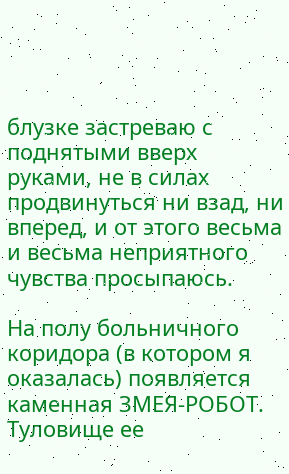блузке застреваю с поднятыми вверх руками, не в силах продвинуться ни взад, ни вперед, и от этого весьма и весьма неприятного чувства просыпаюсь.

На полу больничного коридора (в котором я оказалась) появляется каменная ЗМЕЯ-РОБОТ. Туловище ее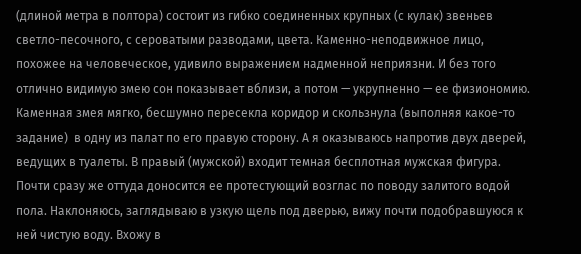(длиной метра в полтора) состоит из гибко соединенных крупных (с кулак) звеньев светло-песочного, с сероватыми разводами, цвета. Каменно-неподвижное лицо, похожее на человеческое, удивило выражением надменной неприязни. И без того отлично видимую змею сон показывает вблизи, а потом — укрупненно — ее физиономию. Каменная змея мягко, бесшумно пересекла коридор и скользнула (выполняя какое-то задание)  в одну из палат по его правую сторону. А я оказываюсь напротив двух дверей, ведущих в туалеты. В правый (мужской) входит темная бесплотная мужская фигура. Почти сразу же оттуда доносится ее протестующий возглас по поводу залитого водой пола. Наклоняюсь, заглядываю в узкую щель под дверью, вижу почти подобравшуюся к ней чистую воду. Вхожу в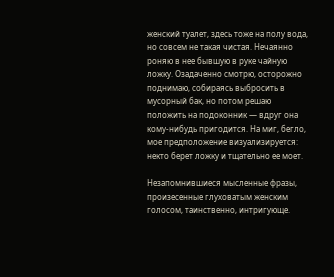женский туалет, здесь тоже на полу вода, но совсем не такая чистая. Нечаянно роняю в нее бывшую в руке чайную ложку. Озадаченно смотрю, осторожно поднимаю, собираясь выбросить в мусорный бак, но потом решаю положить на подоконник — вдруг она кому-нибудь пригодится. На миг, бегло, мое предположение визуализируется: некто берет ложку и тщательно ее моет.

Незапомнившиеся мысленные фразы, произесенные глуховатым женским голосом, таинственно, интригующе.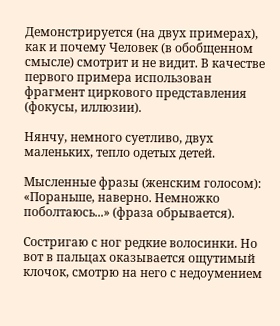Демонстрируется (на двух примерах), как и почему Человек (в обобщенном смысле) смотрит и не видит. В качестве первого примера использован фрагмент циркового представления (фокусы, иллюзии).

Нянчу, немного суетливо, двух маленьких, тепло одетых детей.

Мысленные фразы (женским голосом): «Пораньше, наверно. Немножко поболтаюсь...» (фраза обрывается).

Состригаю с ног редкие волосинки. Но вот в пальцах оказывается ощутимый клочок, смотрю на него с недоумением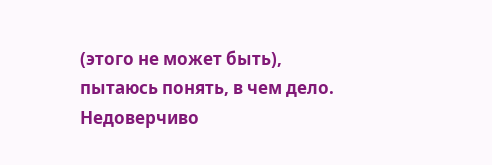(этого не может быть), пытаюсь понять, в чем дело. Недоверчиво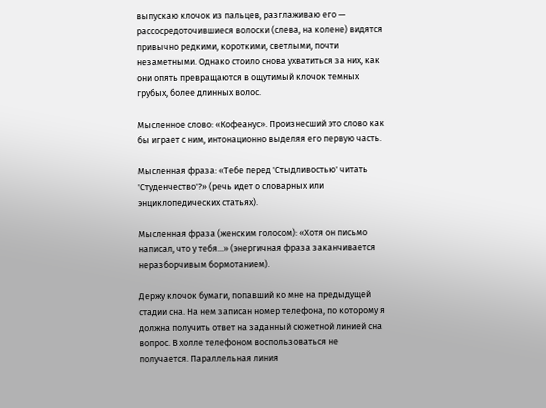выпускаю клочок из пальцев, разглаживаю его — рассосредоточившиеся волоски (слева, на колене) видятся привычно редкими, короткими, светлыми, почти незаметными. Однако стоило снова ухватиться за них, как они опять превращаются в ощутимый клочок темных грубых, более длинных волос.

Мысленное слово: «Кофеанус». Произнесший это слово как бы играет с ним, интонационно выделяя его первую часть.

Мысленная фраза: «Тебе перед 'Стыдливостью' читать 'Студенчество'?» (речь идет о словарных или энциклопедических статьях).

Мысленная фраза (женским голосом): «Хотя он письмо написал, что у тебя...» (энергичная фраза заканчивается неразборчивым бормотанием).

Держу клочок бумаги, попавший ко мне на предыдущей стадии сна. На нем записан номер телефона, по которому я должна получить ответ на заданный сюжетной линией сна вопрос. В холле телефоном воспользоваться не получается. Параллельная линия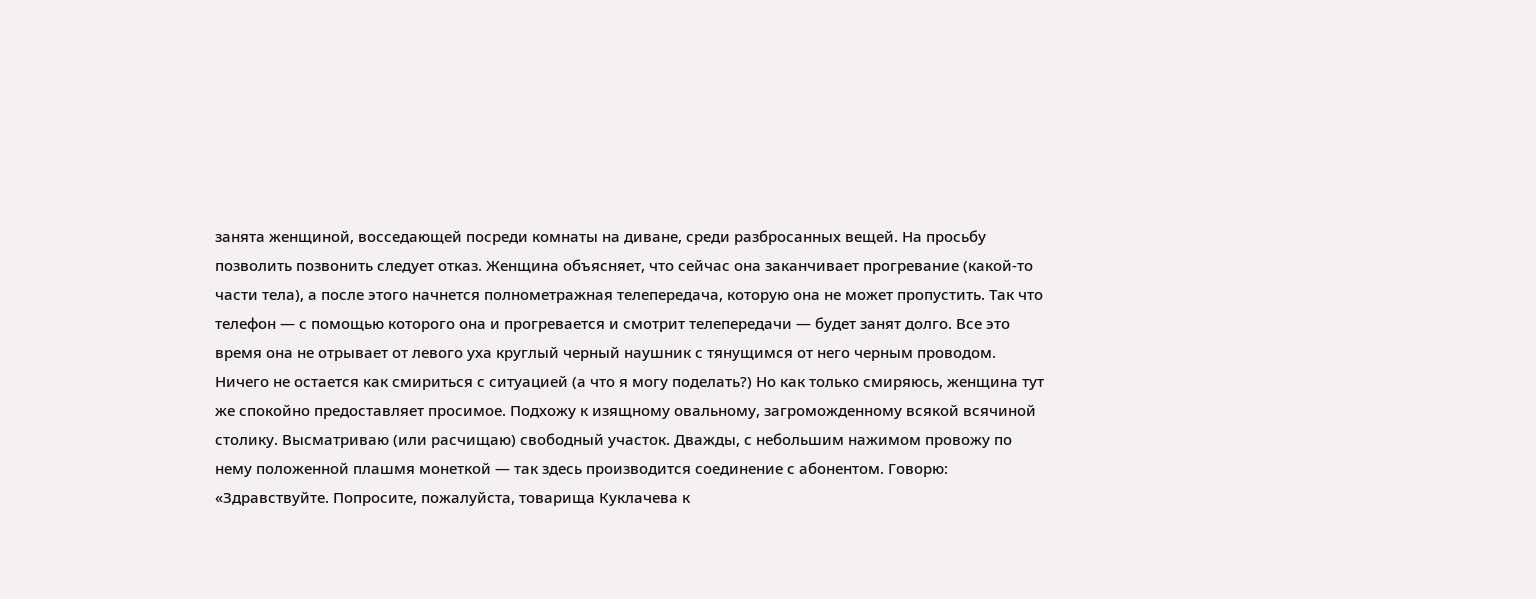занята женщиной, восседающей посреди комнаты на диване, среди разбросанных вещей. На просьбу позволить позвонить следует отказ. Женщина объясняет, что сейчас она заканчивает прогревание (какой-то части тела), а после этого начнется полнометражная телепередача, которую она не может пропустить. Так что телефон — с помощью которого она и прогревается и смотрит телепередачи — будет занят долго. Все это время она не отрывает от левого уха круглый черный наушник с тянущимся от него черным проводом. Ничего не остается как смириться с ситуацией (а что я могу поделать?) Но как только смиряюсь, женщина тут же спокойно предоставляет просимое. Подхожу к изящному овальному, загроможденному всякой всячиной столику. Высматриваю (или расчищаю) свободный участок. Дважды, с небольшим нажимом провожу по нему положенной плашмя монеткой — так здесь производится соединение с абонентом. Говорю: «Здравствуйте. Попросите, пожалуйста, товарища Куклачева к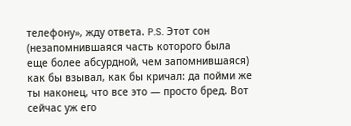телефону», жду ответа. P.S. Этот сон (незапомнившаяся часть которого была еще более абсурдной, чем запомнившаяся) как бы взывал, как бы кричал: да пойми же ты наконец, что все это — просто бред. Вот сейчас уж его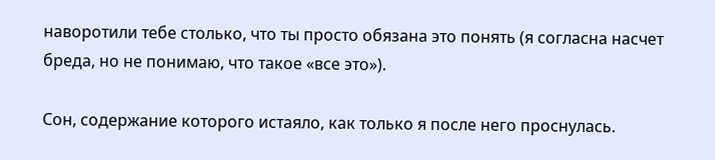наворотили тебе столько, что ты просто обязана это понять (я согласна насчет бреда, но не понимаю, что такое «все это»).

Сон, содержание которого истаяло, как только я после него проснулась.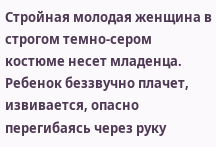Стройная молодая женщина в строгом темно-сером костюме несет младенца. Ребенок беззвучно плачет, извивается, опасно перегибаясь через руку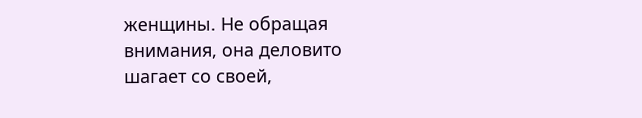женщины. Не обращая внимания, она деловито шагает со своей,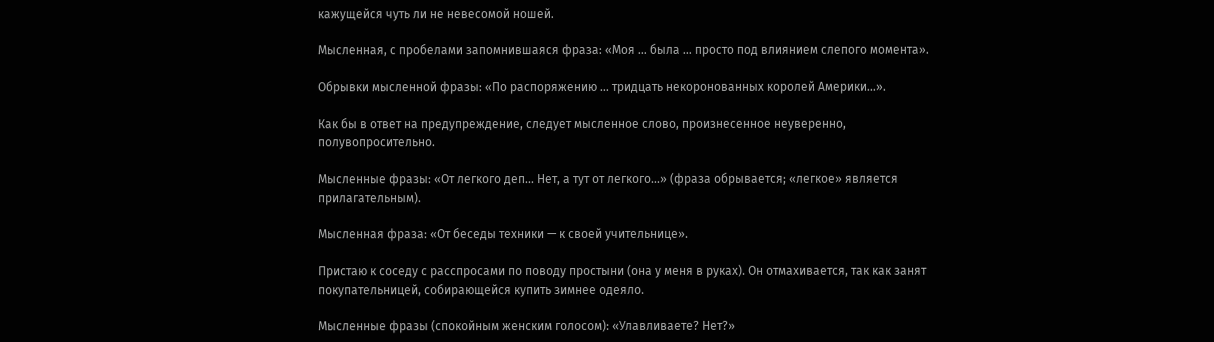кажущейся чуть ли не невесомой ношей.

Мысленная, с пробелами запомнившаяся фраза: «Моя ... была ... просто под влиянием слепого момента».

Обрывки мысленной фразы: «По распоряжению ... тридцать некоронованных королей Америки...».

Как бы в ответ на предупреждение, следует мысленное слово, произнесенное неуверенно, полувопросительно.

Мысленные фразы: «От легкого деп... Нет, а тут от легкого...» (фраза обрывается; «легкое» является прилагательным).

Мысленная фраза: «От беседы техники — к своей учительнице».

Пристаю к соседу с расспросами по поводу простыни (она у меня в руках). Он отмахивается, так как занят покупательницей, собирающейся купить зимнее одеяло.

Мысленные фразы (спокойным женским голосом): «Улавливаете? Нет?»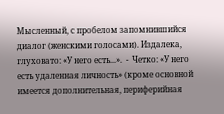Мысленный, с пробелом запомнившийся диалог (женскими голосами). Издалека, глуховато: «У него есть...».  -  Четко: «У него есть удаленная личность» (кроме основной имеется дополнительная, периферийная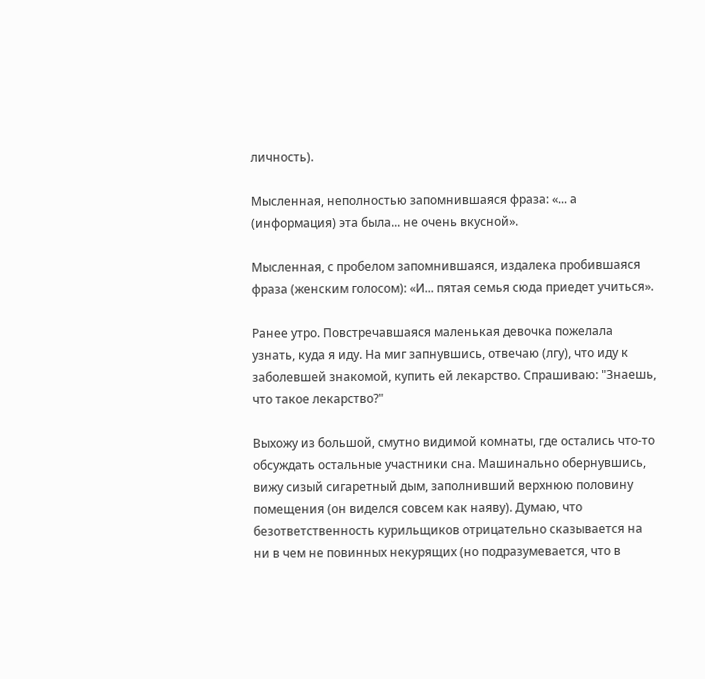личность).

Мысленная, неполностью запомнившаяся фраза: «... а (информация) эта была... не очень вкусной».

Мысленная, с пробелом запомнившаяся, издалека пробившаяся фраза (женским голосом): «И... пятая семья сюда приедет учиться».

Ранее утро. Повстречавшаяся маленькая девочка пожелала узнать, куда я иду. На миг запнувшись, отвечаю (лгу), что иду к заболевшей знакомой, купить ей лекарство. Спрашиваю: "Знаешь, что такое лекарство?"

Выхожу из большой, смутно видимой комнаты, где остались что-то обсуждать остальные участники сна. Машинально обернувшись, вижу сизый сигаретный дым, заполнивший верхнюю половину помещения (он виделся совсем как наяву). Думаю, что безответственность курильщиков отрицательно сказывается на ни в чем не повинных некурящих (но подразумевается, что в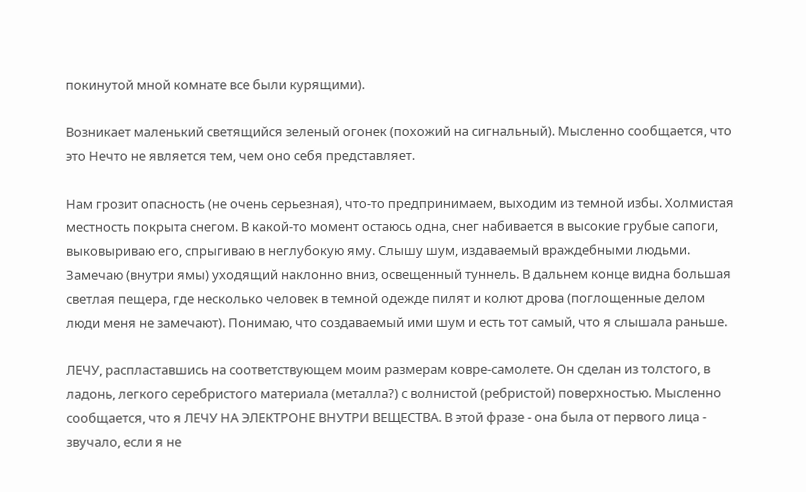покинутой мной комнате все были курящими).

Возникает маленький светящийся зеленый огонек (похожий на сигнальный). Мысленно сообщается, что это Нечто не является тем, чем оно себя представляет.

Нам грозит опасность (не очень серьезная), что-то предпринимаем, выходим из темной избы. Холмистая местность покрыта снегом. В какой-то момент остаюсь одна, снег набивается в высокие грубые сапоги, выковыриваю его, спрыгиваю в неглубокую яму. Слышу шум, издаваемый враждебными людьми. Замечаю (внутри ямы) уходящий наклонно вниз, освещенный туннель. В дальнем конце видна большая светлая пещера, где несколько человек в темной одежде пилят и колют дрова (поглощенные делом люди меня не замечают). Понимаю, что создаваемый ими шум и есть тот самый, что я слышала раньше.

ЛЕЧУ, распластавшись на соответствующем моим размерам ковре-самолете. Он сделан из толстого, в ладонь, легкого серебристого материала (металла?) с волнистой (ребристой) поверхностью. Мысленно сообщается, что я ЛЕЧУ НА ЭЛЕКТРОНЕ ВНУТРИ ВЕЩЕСТВА. В этой фразе - она была от первого лица - звучало, если я не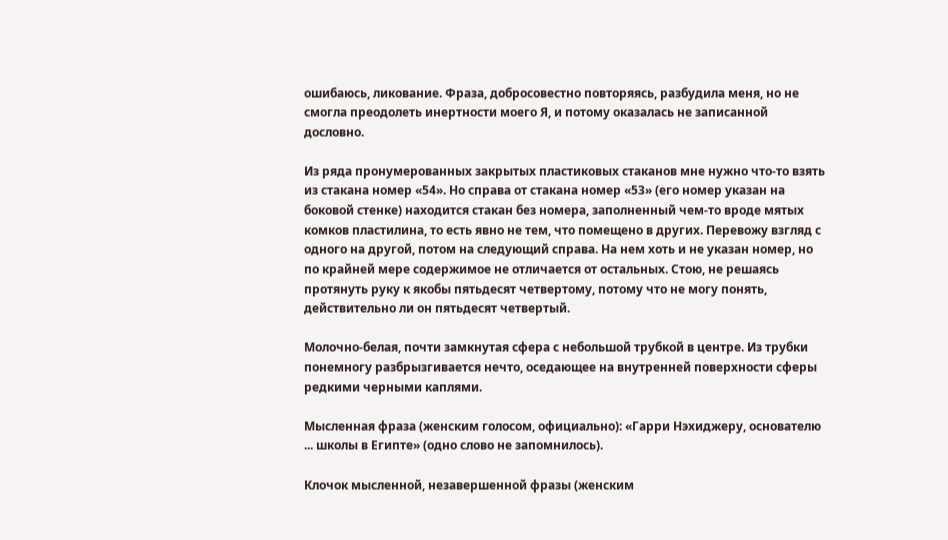ошибаюсь, ликование. Фраза, добросовестно повторяясь, разбудила меня, но не смогла преодолеть инертности моего Я, и потому оказалась не записанной дословно.

Из ряда пронумерованных закрытых пластиковых стаканов мне нужно что-то взять из стакана номер «54». Но справа от стакана номер «53» (его номер указан на боковой стенке) находится стакан без номера, заполненный чем-то вроде мятых комков пластилина, то есть явно не тем, что помещено в других. Перевожу взгляд с одного на другой, потом на следующий справа. На нем хоть и не указан номер, но по крайней мере содержимое не отличается от остальных. Стою, не решаясь протянуть руку к якобы пятьдесят четвертому, потому что не могу понять, действительно ли он пятьдесят четвертый.

Молочно-белая, почти замкнутая сфера с небольшой трубкой в центре. Из трубки понемногу разбрызгивается нечто, оседающее на внутренней поверхности сферы редкими черными каплями.

Мысленная фраза (женским голосом, официально): «Гарри Нэхиджеру, основателю ... школы в Египте» (одно слово не запомнилось).

Клочок мысленной, незавершенной фразы (женским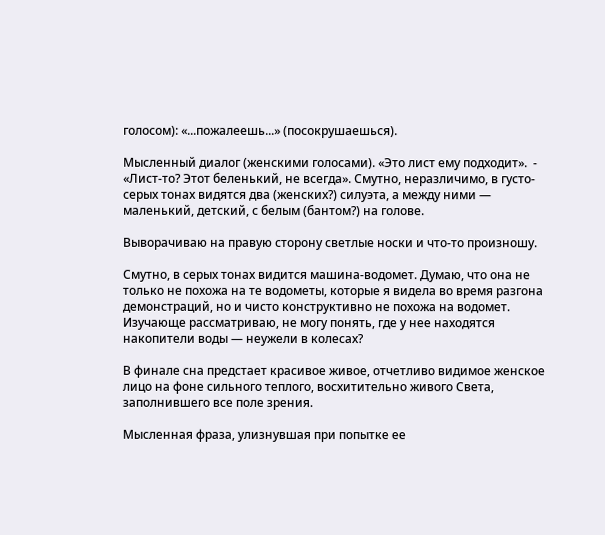голосом): «...пожалеешь...» (посокрушаешься).

Мысленный диалог (женскими голосами). «Это лист ему подходит».  -  «Лист-то? Этот беленький, не всегда». Смутно, неразличимо, в густо-серых тонах видятся два (женских?) силуэта, а между ними — маленький, детский, с белым (бантом?) на голове.

Выворачиваю на правую сторону светлые носки и что-то произношу.

Смутно, в серых тонах видится машина-водомет. Думаю, что она не только не похожа на те водометы, которые я видела во время разгона демонстраций, но и чисто конструктивно не похожа на водомет. Изучающе рассматриваю, не могу понять, где у нее находятся накопители воды — неужели в колесах?

В финале сна предстает красивое живое, отчетливо видимое женское лицо на фоне сильного теплого, восхитительно живого Света, заполнившего все поле зрения.

Мысленная фраза, улизнувшая при попытке ее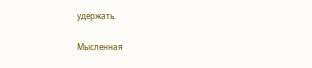удержать.

Мысленная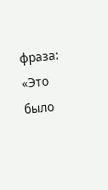фраза: «Это было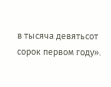в тысяча девятьсот сорок первом году».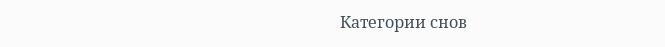Категории снов